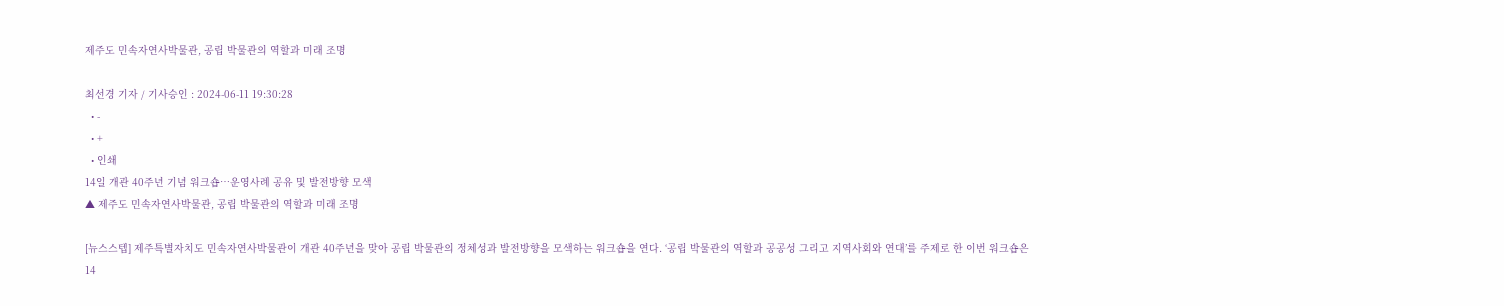제주도 민속자연사박물관, 공립 박물관의 역할과 미래 조명

최선경 기자 / 기사승인 : 2024-06-11 19:30:28
  • -
  • +
  • 인쇄
14일 개관 40주년 기념 워크숍…운영사례 공유 및 발전방향 모색
▲ 제주도 민속자연사박물관, 공립 박물관의 역할과 미래 조명

[뉴스스텝] 제주특별자치도 민속자연사박물관이 개관 40주년을 맞아 공립 박물관의 정체성과 발전방향을 모색하는 워크숍을 연다. ‘공립 박물관의 역할과 공공성 그리고 지역사회와 연대’를 주제로 한 이번 워크숍은 14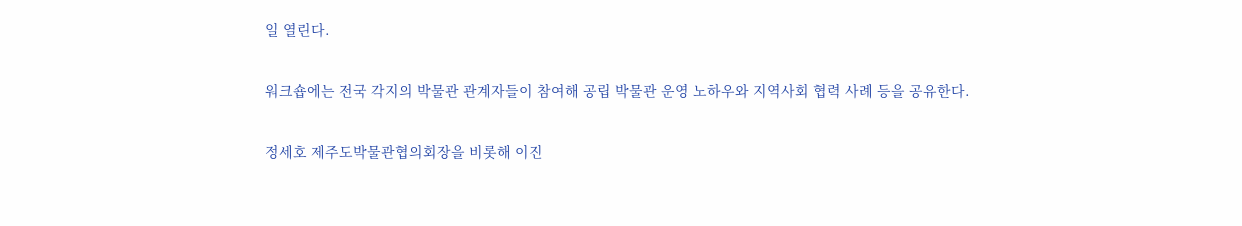일 열린다.

워크숍에는 전국 각지의 박물관 관계자들이 참여해 공립 박물관 운영 노하우와 지역사회 협력 사례 등을 공유한다.

정세호 제주도박물관협의회장을 비롯해 이진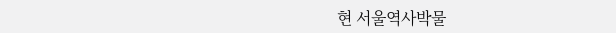현 서울역사박물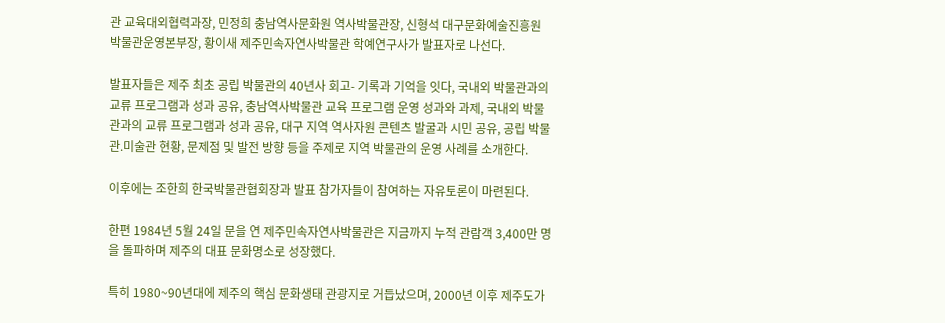관 교육대외협력과장, 민정희 충남역사문화원 역사박물관장, 신형석 대구문화예술진흥원 박물관운영본부장, 황이새 제주민속자연사박물관 학예연구사가 발표자로 나선다.

발표자들은 제주 최초 공립 박물관의 40년사 회고- 기록과 기억을 잇다, 국내외 박물관과의 교류 프로그램과 성과 공유, 충남역사박물관 교육 프로그램 운영 성과와 과제, 국내외 박물관과의 교류 프로그램과 성과 공유, 대구 지역 역사자원 콘텐츠 발굴과 시민 공유, 공립 박물관․미술관 현황, 문제점 및 발전 방향 등을 주제로 지역 박물관의 운영 사례를 소개한다.

이후에는 조한희 한국박물관협회장과 발표 참가자들이 참여하는 자유토론이 마련된다.

한편 1984년 5월 24일 문을 연 제주민속자연사박물관은 지금까지 누적 관람객 3,400만 명을 돌파하며 제주의 대표 문화명소로 성장했다.

특히 1980~90년대에 제주의 핵심 문화생태 관광지로 거듭났으며, 2000년 이후 제주도가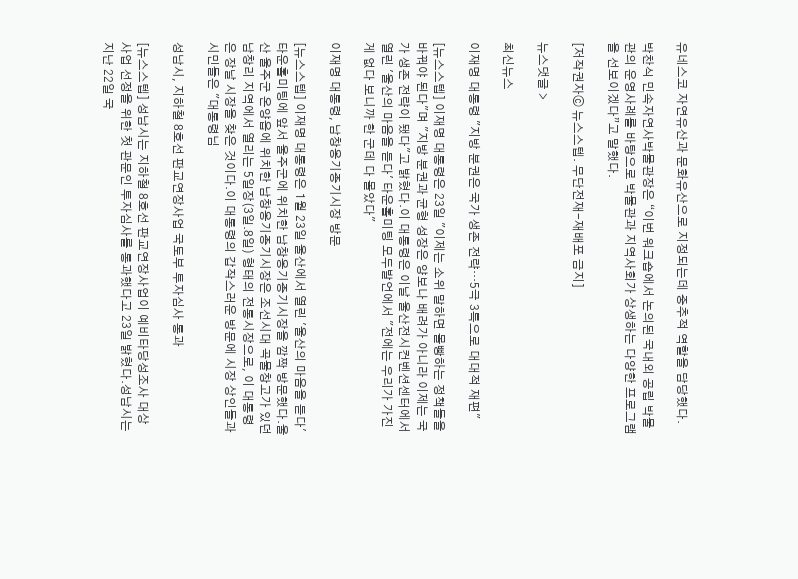유네스코 자연유산과 문화유산으로 지정되는데 중추적 역할을 담당했다.

박찬식 민속자연사박물관장은 “이번 워크숍에서 논의된 국내외 공립 박물관의 운영사례를 바탕으로 박물관과 지역사회가 상생하는 다양한 프로그램을 선보이겠다”고 말했다.

[저작권자ⓒ 뉴스스텝. 무단전재-재배포 금지]

뉴스댓글 >

최신뉴스

이재명 대통령 "지방 분권은 국가 생존 전략…5극 3특으로 대대적 재편"

[뉴스스텝] 이재명 대통령은 23일 "이제는 소위 말하면 몰빵하는 정책들을 바꿔야 된다"며 "지방 분권과 균형 성장은 양보나 배려가 아니라 이제는 국가 생존 전략이 됐다"고 밝혔다.이 대통령은 이날 울산전시컨벤션센터에서 열린 '울산의 마음을 듣다' 타운홀미팅 모두발언에서 "전에는 우리가 가진 게 없다 보니까 한 군데 다 몰았다"

이재명 대통령, 남창옹기종기시장 방문

[뉴스스텝] 이재명 대통령은 1월 23일 울산에서 열린 '울산의 마음을 듣다' 타운홀미팅에 앞서 울주군에 위치한 남창옹기종기시장을 깜짝 방문했다.울산 울주군 온양읍에 위치한 남창옹기종기시장은 조선시대 곡물창고가 있던 남창리 지역에서 열리는 5일장(3일.8일) 형태의 전통시장으로, 이 대통령은 장날 시장을 찾은 것이다.이 대통령의 갑작스러운 방문에 시장 상인들과 시민들은 "대통령님

성남시, 지하철 8호선 판교연장사업 국토부 투자심사 통과

[뉴스스텝] 성남시는 지하철 8호선 판교연장사업이 예비타당성조사 대상사업 선정을 위한 첫 관문인 투자심사를 통과했다고 23일 밝혔다.성남시는 지난 22일 국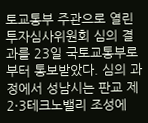토교통부 주관으로 열린 투자심사위원회 심의 결과를 23일 국토교통부로부터 통보받았다. 심의 과정에서 성남시는 판교 제2·3테크노밸리 조성에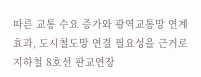따른 교통 수요 증가와 광역교통망 연계 효과, 도시철도망 연결 필요성을 근거로 지하철 8호선 판교연장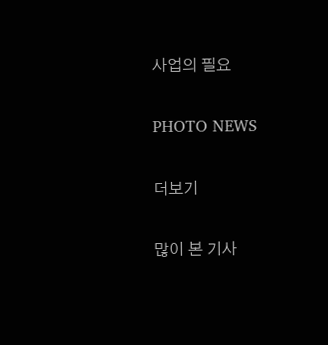사업의 필요

PHOTO NEWS

더보기

많이 본 기사